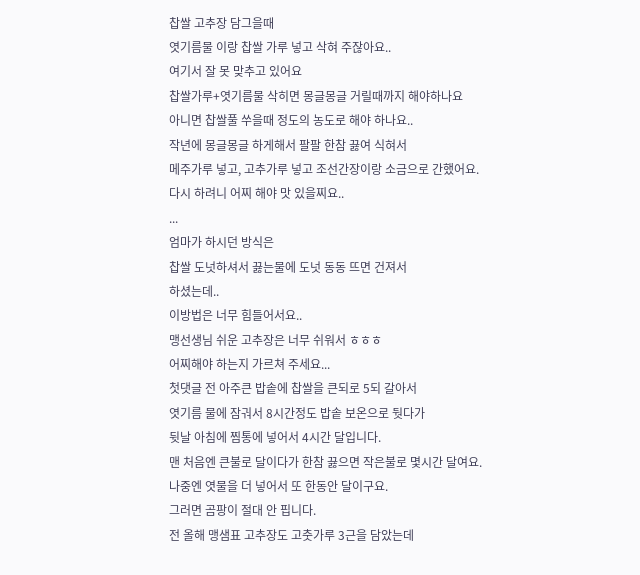찹쌀 고추장 담그을때
엿기름물 이랑 찹쌀 가루 넣고 삭혀 주잖아요..
여기서 잘 못 맞추고 있어요
찹쌀가루+엿기름물 삭히면 몽글몽글 거릴때까지 해야하나요
아니면 찹쌀풀 쑤을때 정도의 농도로 해야 하나요..
작년에 몽글몽글 하게해서 팔팔 한참 끓여 식혀서
메주가루 넣고, 고추가루 넣고 조선간장이랑 소금으로 간했어요.
다시 하려니 어찌 해야 맛 있을찌요..
...
엄마가 하시던 방식은
찹쌀 도넛하셔서 끓는물에 도넛 동동 뜨면 건져서
하셨는데..
이방법은 너무 힘들어서요..
맹선생님 쉬운 고추장은 너무 쉬워서 ㅎㅎㅎ
어찌해야 하는지 가르쳐 주세요...
첫댓글 전 아주큰 밥솥에 찹쌀을 큰되로 5되 갈아서
엿기름 물에 잠궈서 8시간정도 밥솥 보온으로 둿다가
뒷날 아침에 찜통에 넣어서 4시간 달입니다.
맨 처음엔 큰불로 달이다가 한참 끓으면 작은불로 몇시간 달여요.
나중엔 엿물을 더 넣어서 또 한동안 달이구요.
그러면 곰팡이 절대 안 핍니다.
전 올해 맹샘표 고추장도 고춧가루 3근을 담았는데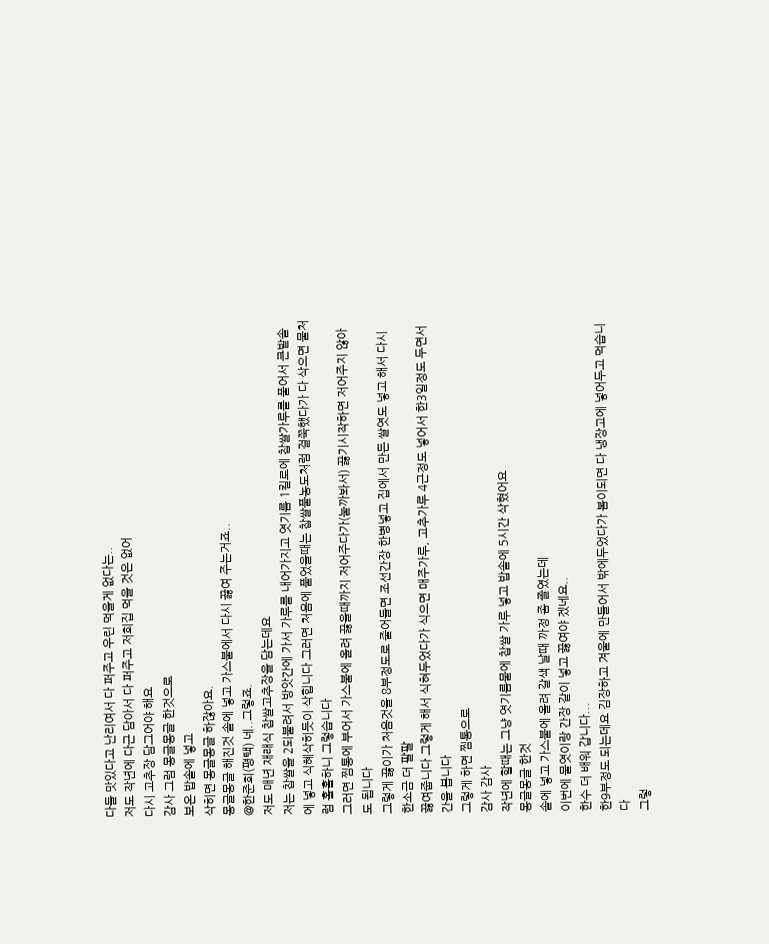다들 맛있다고 난리여서 다 퍼주고 우린 먹을게 없다는..
저도 작년에 다근 담아서 다 퍼주고 저희집 먹을 것은 없어
다시 고추장 담그어야 해요
감사 그럼 몽글몽글 한것으로
보온 밥솥에 넣고
삭히면 몽글몽글 하잖아요.
몽글몽글 해진것 솥에 넣고 가스불에서 다시 끓여 주는거죠..
@한준희(평택) 네..그렇죠.
저도 매년 재래식 찹쌀고추장을 담는데요
저는 찹쌀을 2되불려서 방앗간에 가서 가루를 내어가지고 엿기름 1킬로에 찹쌀가루를 풀어서 큰밭솥에 넣고 식혜삭히듯이 삭힙니다 그러면 처음에 풀었을때는 찹쌀풀농도처럼 걸쭉했다가 다 삭으면 물처럼 홀홀하니 그렇습니다
그러면 찜통에 부어서 가스불에 올려 끓을때까지 저어주다가(눌까봐서) 끓기시작하면 저어주지 않아도 됩니다
그렇게 끓이가 처음것을 8부정도로 줄어들면 조선간장 한병넣고 집에서 만든 쌀엿도 넣고 해서 다시 한소금 더 팔팔
끓여줍니다 그렇게 해서 식혀두었다가 식으면 매주가루, 고추가루 4근정도 넣어서 한3일정도 두면서 간을 봅니다
그렇게 하면 찜통으로
감사 감사
작년에 할때는 그냥 엿기름물에 찹쌀 가루 넣고 밥솥에 5시간 삭혔어요
몽글몽글 한것
솥에 넣고 가스불에 올려 갈색 날때 까정 좀 졸였는데
이번에 물엿이랑 간장 같이 넣고 끓여야 겠네요..
한수 더 배워 갑니다...
한9부정도 되는데요 김장하고 겨울에 만들어서 밖에두었다가 봄이되면 다 냉장고에 넣어두고 먹습니다
그렇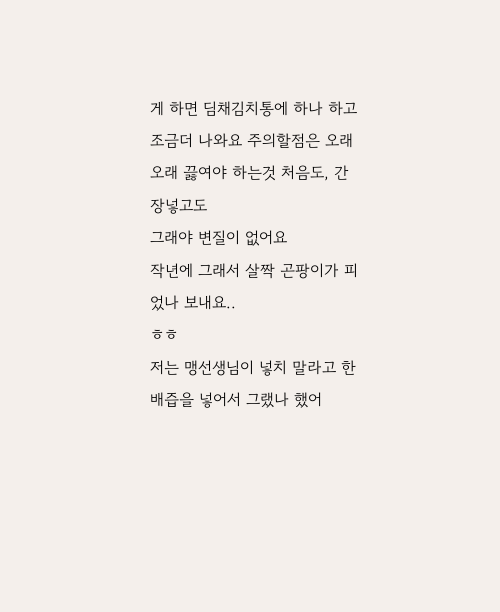게 하면 딤채김치통에 하나 하고 조금더 나와요 주의할점은 오래오래 끓여야 하는것 처음도, 간장넣고도
그래야 변질이 없어요
작년에 그래서 살짝 곤팡이가 피었나 보내요..
ㅎㅎ
저는 맹선생님이 넣치 말라고 한
배즙을 넣어서 그랬나 했어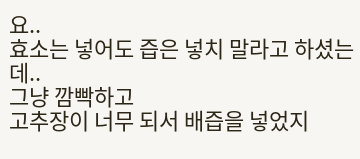요..
효소는 넣어도 즙은 넣치 말라고 하셨는데..
그냥 깜빡하고
고추장이 너무 되서 배즙을 넣었지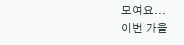모여요...
이번 가을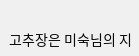고추장은 미숙님의 지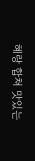혜랑 합쳐 맛있는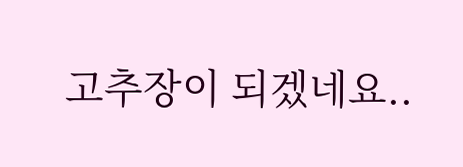고추장이 되겠네요..